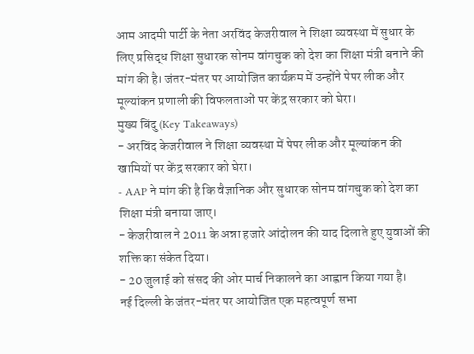आम आदमी पार्टी के नेता अरविंद केजरीवाल ने शिक्षा व्यवस्था में सुधार के लिए प्रसिद्ध शिक्षा सुधारक सोनम वांगचुक को देश का शिक्षा मंत्री बनाने की मांग की है। जंतर-मंतर पर आयोजित कार्यक्रम में उन्होंने पेपर लीक और मूल्यांकन प्रणाली की विफलताओं पर केंद्र सरकार को घेरा।
मुख्य बिंदु (Key Takeaways)
- अरविंद केजरीवाल ने शिक्षा व्यवस्था में पेपर लीक और मूल्यांकन की खामियों पर केंद्र सरकार को घेरा।
- AAP ने मांग की है कि वैज्ञानिक और सुधारक सोनम वांगचुक को देश का शिक्षा मंत्री बनाया जाए।
- केजरीवाल ने 2011 के अन्ना हजारे आंदोलन की याद दिलाते हुए युवाओं की शक्ति का संकेत दिया।
- 20 जुलाई को संसद की ओर मार्च निकालने का आह्वान किया गया है।
नई दिल्ली के जंतर-मंतर पर आयोजित एक महत्वपूर्ण सभा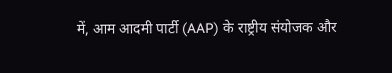में, आम आदमी पार्टी (AAP) के राष्ट्रीय संयोजक और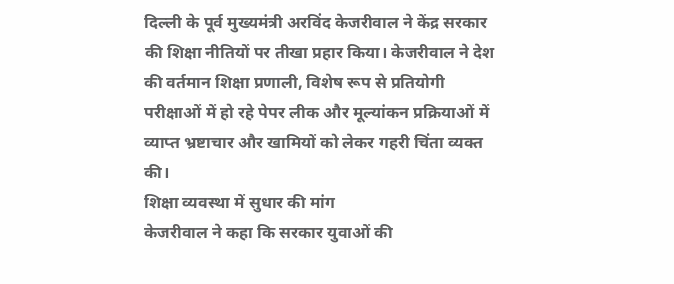दिल्ली के पूर्व मुख्यमंत्री अरविंद केजरीवाल ने केंद्र सरकार की शिक्षा नीतियों पर तीखा प्रहार किया। केजरीवाल ने देश की वर्तमान शिक्षा प्रणाली, विशेष रूप से प्रतियोगी परीक्षाओं में हो रहे पेपर लीक और मूल्यांकन प्रक्रियाओं में व्याप्त भ्रष्टाचार और खामियों को लेकर गहरी चिंता व्यक्त की।
शिक्षा व्यवस्था में सुधार की मांग
केजरीवाल ने कहा कि सरकार युवाओं की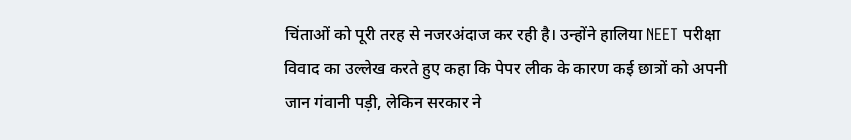चिंताओं को पूरी तरह से नजरअंदाज कर रही है। उन्होंने हालिया NEET परीक्षा विवाद का उल्लेख करते हुए कहा कि पेपर लीक के कारण कई छात्रों को अपनी जान गंवानी पड़ी, लेकिन सरकार ने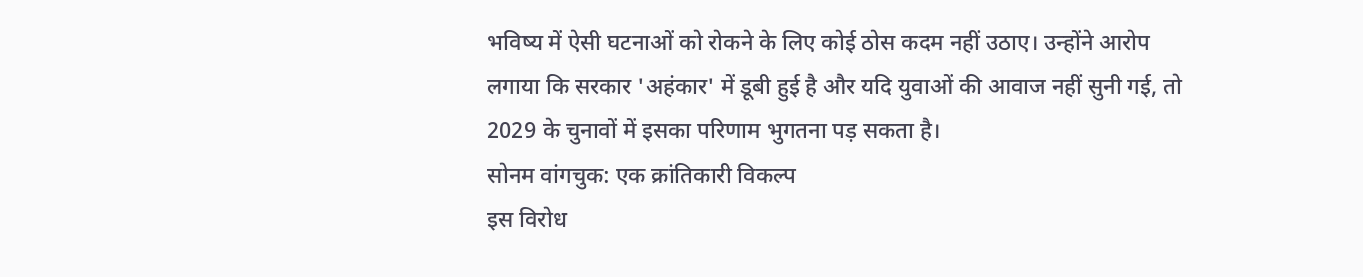भविष्य में ऐसी घटनाओं को रोकने के लिए कोई ठोस कदम नहीं उठाए। उन्होंने आरोप लगाया कि सरकार 'अहंकार' में डूबी हुई है और यदि युवाओं की आवाज नहीं सुनी गई, तो 2029 के चुनावों में इसका परिणाम भुगतना पड़ सकता है।
सोनम वांगचुक: एक क्रांतिकारी विकल्प
इस विरोध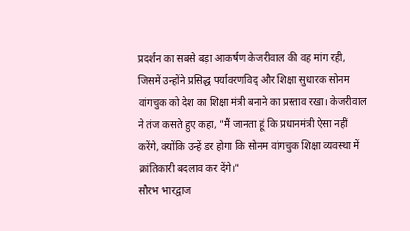प्रदर्शन का सबसे बड़ा आकर्षण केजरीवाल की वह मांग रही, जिसमें उन्होंने प्रसिद्ध पर्यावरणविद् और शिक्षा सुधारक सोनम वांगचुक को देश का शिक्षा मंत्री बनाने का प्रस्ताव रखा। केजरीवाल ने तंज कसते हुए कहा, "मैं जानता हूं कि प्रधानमंत्री ऐसा नहीं करेंगे, क्योंकि उन्हें डर होगा कि सोनम वांगचुक शिक्षा व्यवस्था में क्रांतिकारी बदलाव कर देंगे।"
सौरभ भारद्वाज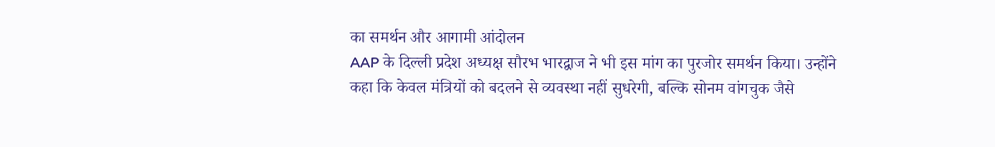का समर्थन और आगामी आंदोलन
AAP के दिल्ली प्रदेश अध्यक्ष सौरभ भारद्वाज ने भी इस मांग का पुरजोर समर्थन किया। उन्होंने कहा कि केवल मंत्रियों को बदलने से व्यवस्था नहीं सुधरेगी, बल्कि सोनम वांगचुक जैसे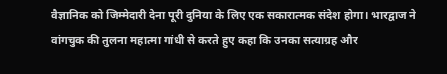वैज्ञानिक को जिम्मेदारी देना पूरी दुनिया के लिए एक सकारात्मक संदेश होगा। भारद्वाज ने वांगचुक की तुलना महात्मा गांधी से करते हुए कहा कि उनका सत्याग्रह और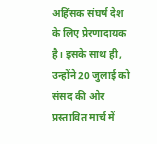अहिंसक संघर्ष देश के लिए प्रेरणादायक है। इसके साथ ही, उन्होंने 20 जुलाई को संसद की ओर प्रस्तावित मार्च में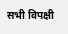सभी विपक्षी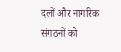दलों और नागरिक संगठनों को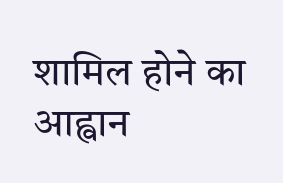शामिल होने का आह्वान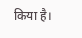किया है।